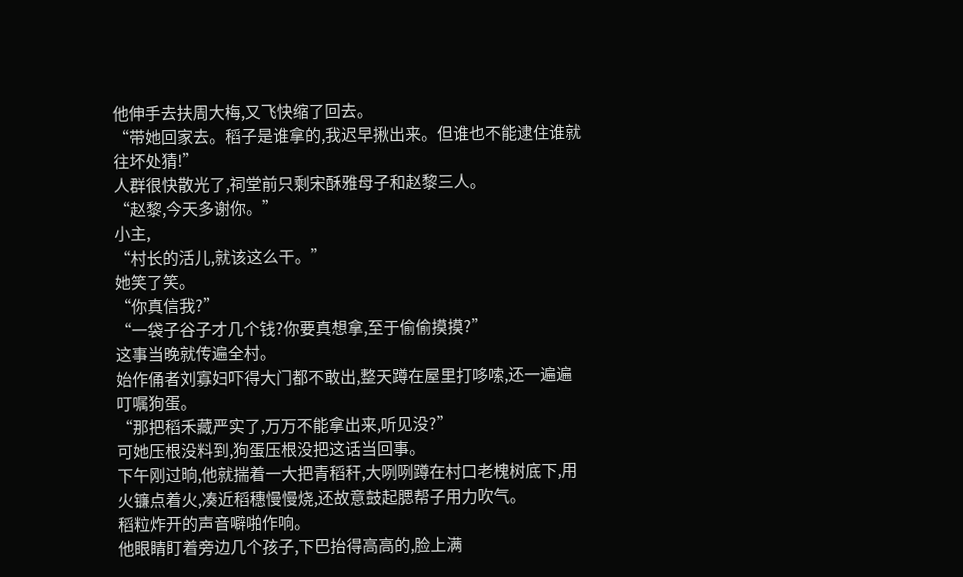他伸手去扶周大梅,又飞快缩了回去。
“带她回家去。稻子是谁拿的,我迟早揪出来。但谁也不能逮住谁就往坏处猜!”
人群很快散光了,祠堂前只剩宋酥雅母子和赵黎三人。
“赵黎,今天多谢你。”
小主,
“村长的活儿,就该这么干。”
她笑了笑。
“你真信我?”
“一袋子谷子才几个钱?你要真想拿,至于偷偷摸摸?”
这事当晚就传遍全村。
始作俑者刘寡妇吓得大门都不敢出,整天蹲在屋里打哆嗦,还一遍遍叮嘱狗蛋。
“那把稻禾藏严实了,万万不能拿出来,听见没?”
可她压根没料到,狗蛋压根没把这话当回事。
下午刚过晌,他就揣着一大把青稻秆,大咧咧蹲在村口老槐树底下,用火镰点着火,凑近稻穗慢慢烧,还故意鼓起腮帮子用力吹气。
稻粒炸开的声音噼啪作响。
他眼睛盯着旁边几个孩子,下巴抬得高高的,脸上满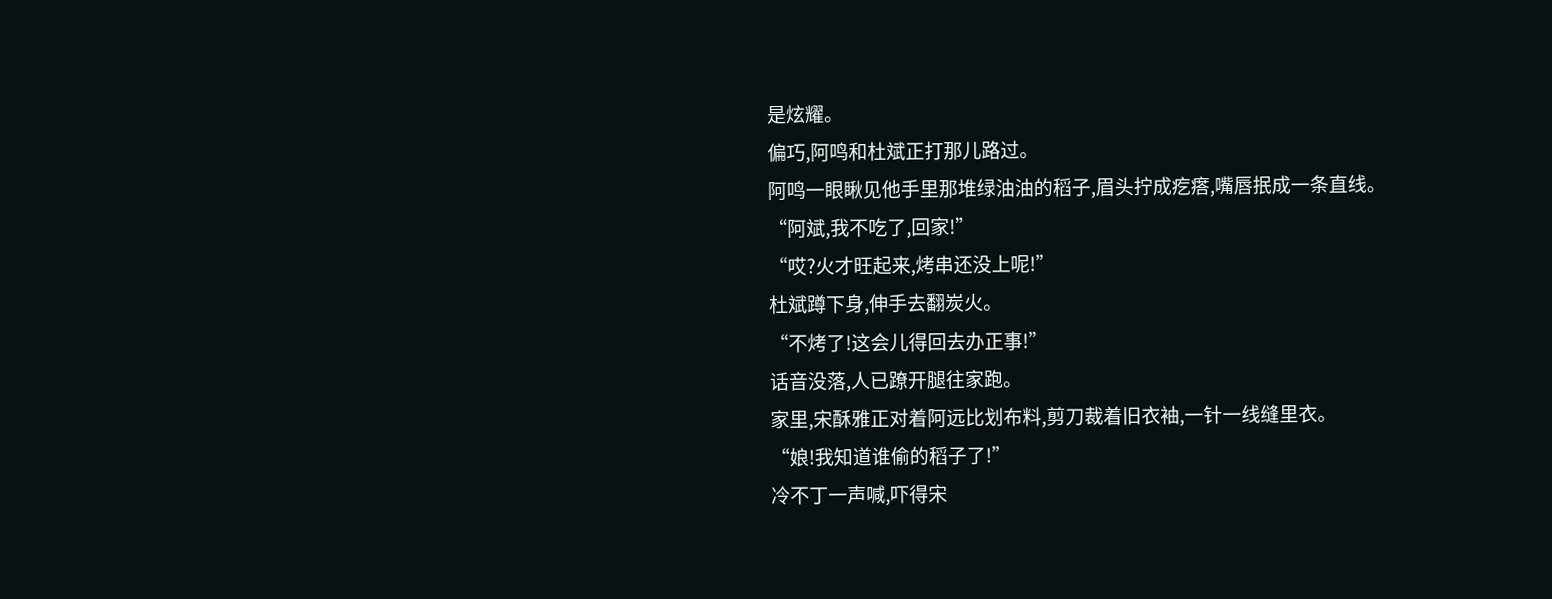是炫耀。
偏巧,阿鸣和杜斌正打那儿路过。
阿鸣一眼瞅见他手里那堆绿油油的稻子,眉头拧成疙瘩,嘴唇抿成一条直线。
“阿斌,我不吃了,回家!”
“哎?火才旺起来,烤串还没上呢!”
杜斌蹲下身,伸手去翻炭火。
“不烤了!这会儿得回去办正事!”
话音没落,人已蹽开腿往家跑。
家里,宋酥雅正对着阿远比划布料,剪刀裁着旧衣袖,一针一线缝里衣。
“娘!我知道谁偷的稻子了!”
冷不丁一声喊,吓得宋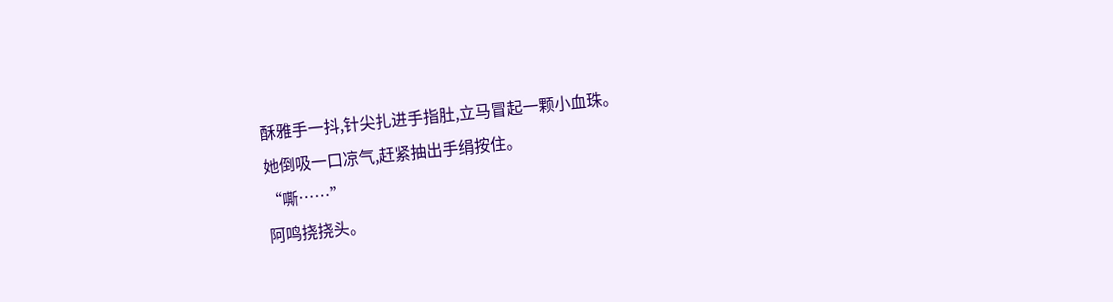酥雅手一抖,针尖扎进手指肚,立马冒起一颗小血珠。
她倒吸一口凉气,赶紧抽出手绢按住。
“嘶……”
阿鸣挠挠头。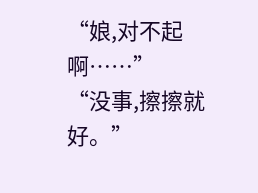“娘,对不起啊……”
“没事,擦擦就好。”